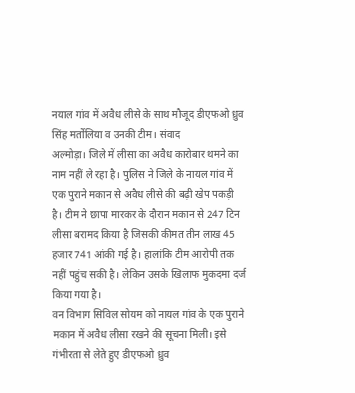नयाल गांव में अवैध लीसे के साथ मौजूद डीएफओ ध्रुव सिंह मर्तोलिया व उनकी टीम। संवाद
अल्मोड़ा। जिले में लीसा का अवैध कारोबार थमने का नाम नहीं ले रहा है। पुलिस ने जिले के नायल गांव में एक पुराने मकान से अवैध लीसे की बढ़ी खेप पकड़ी है। टीम ने छापा मारकर के दौरान मकान से 247 टिन लीसा बरामद किया है जिसकी कीमत तीन लाख 45 हजार 741 आंकी गई है। हालांकि टीम आरोपी तक नहीं पहुंच सकी है। लेकिन उसके खिलाफ मुकदमा दर्ज किया गया है।
वन विभाग सिविल सोयम को नायल गांव के एक पुराने मकान में अवैध लीसा रखने की सूचना मिली। इसे गंभीरता से लेते हुए डीएफओ ध्रुव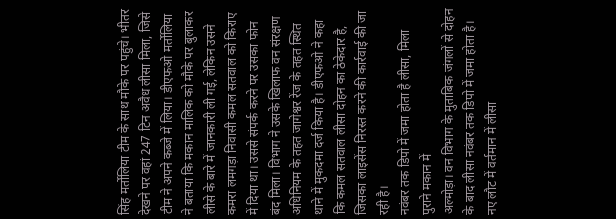सिंह मर्तोलिया टीम के साथ मौके पर पहुंचे। भीतर देखने पर वहां 247 टिन अवैध लीसा मिला, जिसे टीम ने अपने कब्जे में लिया। डीएफओ मर्तोलिया ने बताया कि मकान मालिक को मौके पर बुलाकर लीसे के बारे में जानकारी ली गई, लेकिन उसने कमरा लमगड़ा निवासी कमल सतवाल को किराए में दिया था। उससे संपर्क करने पर उसका फोन बंद मिला। विभाग ने उसके खिलाफ वन संरक्षण अधिनियम के तहत जागेश्वर रेंज के तहत स्थित थाने में मुकदमा दर्ज किया है। डीएफओ ने कहा कि कमल सतवाल लीसा दोहन का ठेकेदार है, जिसका लाइसेंस निरस्त करने की कार्रवाई की जा रही है।
नवंबर तक डिपो में जमा होता है लीसा, मिला पुराने मकान में
अल्मोड़ा। वन विभाग के मुताबिक जंगलों से दोहन के बाद लीसा नवंबर तक डिपो में जमा होता है। नए लौट में वर्तमान में लीसा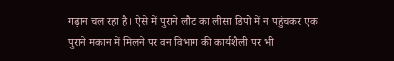गढ़ान चल रहा है। ऐसे में पुराने लौट का लीसा डिपो में न पहुंचकर एक पुराने मकान में मिलने पर वन विभाग की कार्यशैली पर भी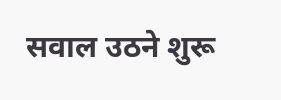सवाल उठने शुरू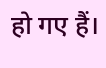हो गए हैं।